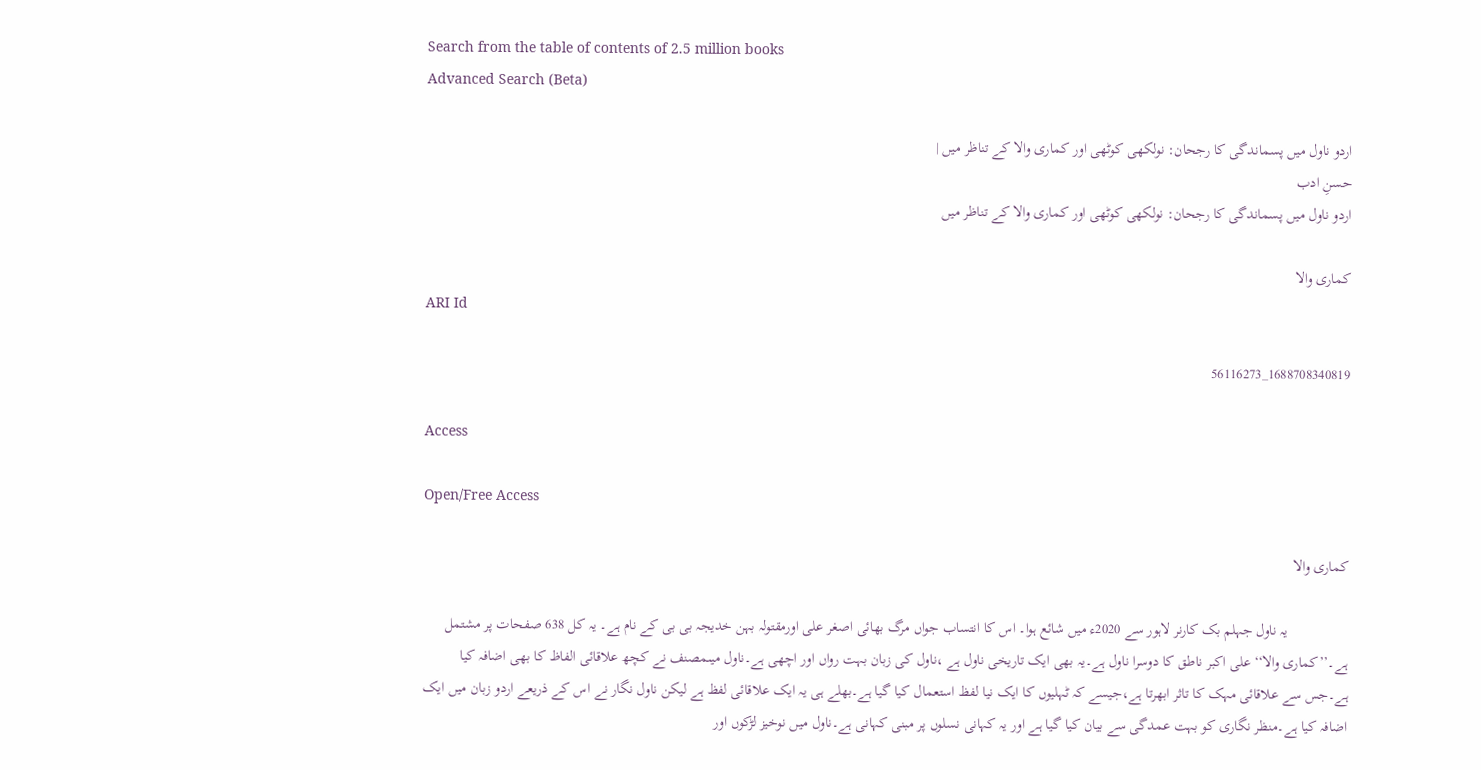Search from the table of contents of 2.5 million books
Advanced Search (Beta)

اردو ناول میں پسماندگی کا رجحان: نولکھی کوٹھی اور کماری والا کے تناظر میں |
حسنِ ادب
اردو ناول میں پسماندگی کا رجحان: نولکھی کوٹھی اور کماری والا کے تناظر میں

کماری والا
ARI Id

1688708340819_56116273

Access

Open/Free Access

کماری والا

                یہ ناول جہلم بک کارنر لاہور سے 2020ء میں شائع ہوا۔ اس کا انتساب جواں مرگ بھائی اصغر علی اورمقتولہ بہن خدیجہ بی بی کے نام ہے۔ یہ کل 638 صفحات پر مشتمل ہے۔’’کماری والا‘‘ علی اکبر ناطق کا دوسرا ناول ہے۔یہ بھی ایک تاریخی ناول ہے ،ناول کی زبان بہت رواں اور اچھی ہے۔ناول میںمصنف نے کچھ علاقائی الفاظ کا بھی اضافہ کیا ہے۔جس سے علاقائی مہک کا تاثر ابھرتا ہے،جیسے کہ ٹہلیوں کا ایک نیا لفظ استعمال کیا گیا ہے۔بھلے ہی یہ ایک علاقائی لفظ ہے لیکن ناول نگار نے اس کے ذریعے اردو زبان میں ایک اضافہ کیا ہے۔منظر نگاری کو بہت عمدگی سے بیان کیا گیا ہے اور یہ کہانی نسلوں پر مبنی کہانی ہے۔ناول میں نوخیز لڑکوں اور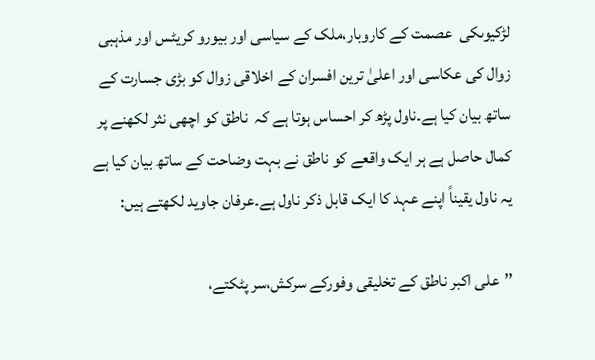لڑکیوںکی  عصمت کے کاروبار،ملک کے سیاسی اور بیورو کریٹس اور مذہبی زوال کی عکاسی اور اعلیٰ ترین افسران کے اخلاقی زوال کو بڑی جسارت کے ساتھ بیان کیا ہے۔ناول پڑھ کر احساس ہوتا ہے کہ  ناطق کو اچھی نثر لکھنے پر کمال حاصل ہے ہر ایک واقعے کو ناطق نے بہت وضاحت کے ساتھ بیان کیا ہے یہ ناول یقیناً اپنے عہد کا ایک قابل ذکر ناول ہے۔عرفان جاوید لکھتے ہیں:

’’علی اکبر ناطق کے تخلیقی وفورکے سرکش،سر پٹکتے،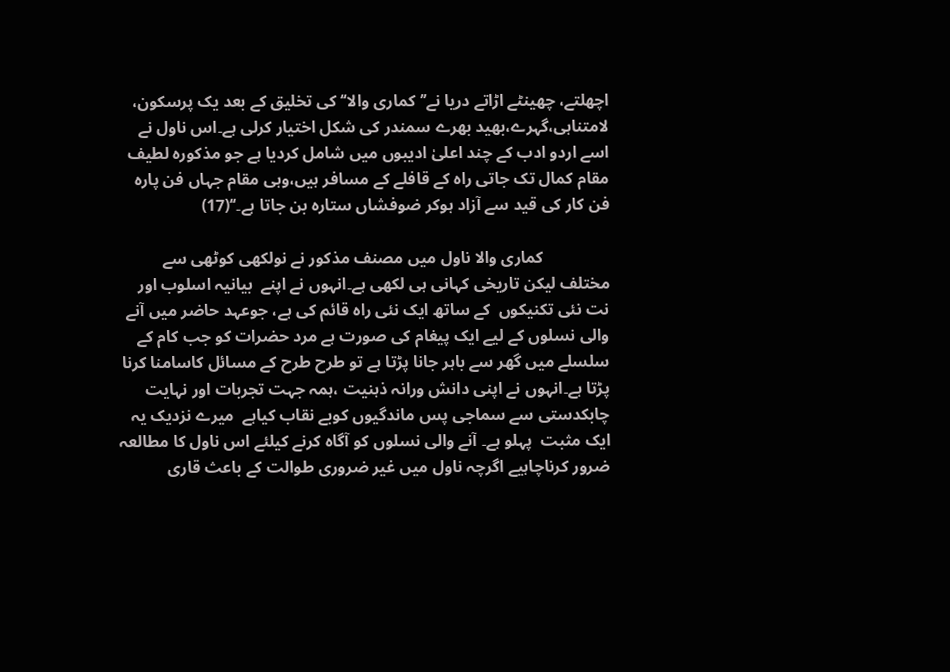اچھلتے، چھینٹے اڑاتے دریا نے’’کماری والا‘‘ کی تخلیق کے بعد یک پرسکون، لامتناہی،گہرے،بھید بھرے سمندر کی شکل اختیار کرلی ہے۔اس ناول نے اسے اردو ادب کے چند اعلیٰ ادیبوں میں شامل کردیا ہے جو مذکورہ لطیف مقام کمال تک جاتی راہ کے قافلے کے مسافر ہیں،وہی مقام جہاں فن پارہ فن کار کی قید سے آزاد ہوکر ضوفشاں ستارہ بن جاتا ہے۔‘‘(17)

                کماری والا ناول میں مصنف مذکور نے نولکھی کوٹھی سے مختلف لیکن تاریخی کہانی ہی لکھی ہے۔انہوں نے اپنے  بیانیہ اسلوب اور نت نئی تکنیکوں  کے ساتھ ایک نئی راہ قائم کی ہے، جوعہد حاضر میں آنے والی نسلوں کے لیے ایک پیغام کی صورت ہے مرد حضرات کو جب کام کے سلسلے میں گھر سے باہر جانا پڑتا ہے تو طرح طرح کے مسائل کاسامنا کرنا پڑتا ہے۔انہوں نے اپنی دانش ورانہ ذہنیت ،ہمہ جہت تجربات اور نہایت چابکدستی سے سماجی پس ماندگیوں کوبے نقاب کیاہے  میرے نزدیک یہ ایک مثبت  پہلو ہے۔ آنے والی نسلوں کو آگاہ کرنے کیلئے اس ناول کا مطالعہ ضرور کرناچاہیے اگرچہ ناول میں غیر ضروری طوالت کے باعث قاری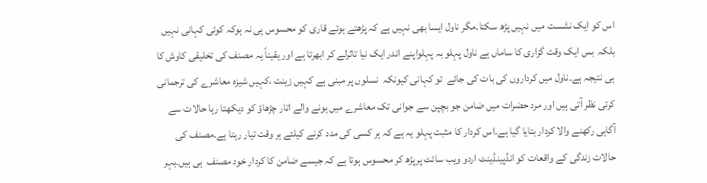اس کو ایک نشست میں نہیں پڑھ سکتا۔مگر ناول ایسا بھی نہیں ہے کہ پڑھتے ہوئے قاری کو محسوس ہی نہ ہوکہ کوئی کہانی نہیں بلکہ  بس ایک وقت گزاری کا ساماں ہے ناول پہلو بہ پہلواپنے اندر ایک نیا تاثرلے کر ابھرتا ہے اور یقیناً یہ مصنف کی تخلیقی کاوش کا ہی نتیجہ ہے۔ناول میں کرداروں کی بات کی جائے  تو کہانی کیونکہ  نسلوں پر مبنی ہے کہیں زینت ،کہیں شیزہ معاشرے کی ترجمانی کرتی نظر آتی ہیں اور مرد حضرات میں ضامن جو بچپن سے جوانی تک معاشرے میں ہونے والے اتار چڑھاؤ کو دیکھتا رہا حالات سے آگاہی رکھنے والا کردار بتایا گیا ہے۔اس کردار کا مثبت پہلو یہ ہے کہ ہر کسی کی مدد کرنے کیلئے ہر وقت تیار رہتا ہے۔مصنف کی حالات زندگی کے واقعات کو انڈپینڈینٹ اردو ویب سائٹ پرپڑھ کر محسوس ہوتا ہے کہ جیسے ضامن کا کردار خود مصنف  ہی ہیں۔بہر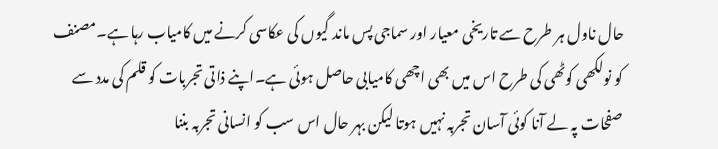حال ناول ہر طرح سے تاریخی معیار اور سماجی پس ماند گیوں کی عکاسی کرنے میں کامیاب رہا ہے۔مصنف کو نولکھی کوٹھی کی طرح اس میں بھی اچھی کامیابی حاصل ہوئی ہے۔اپنے ذاتی تجربات کو قلم کی مدد سے صفحات پہ لے آنا کوئی آسان تجربہ نہیں ہوتا لیکن بہر حال اس سب کو انسانی تجربہ بننا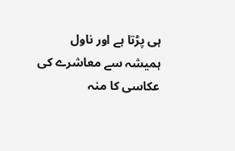ہی پڑتا ہے اور ناول ہمیشہ سے معاشرے کی عکاسی کا منہ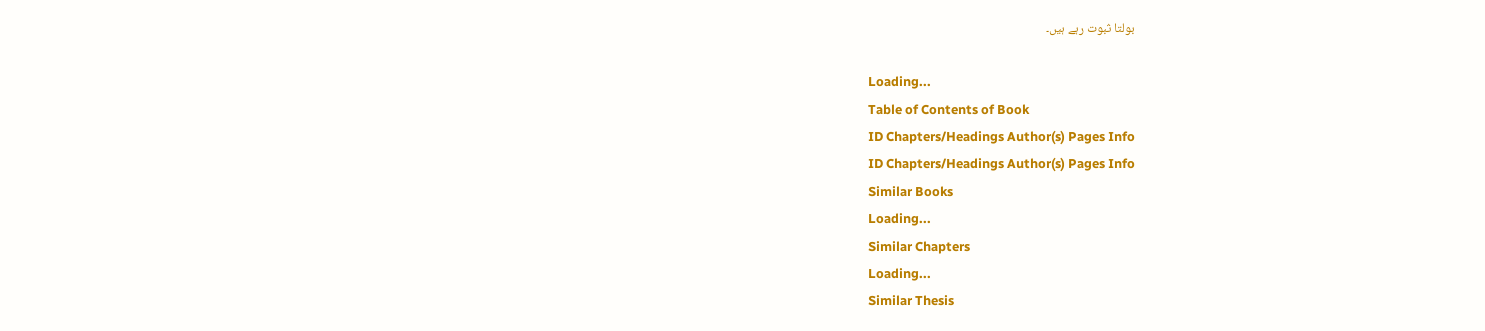بولتا ثبوت رہے ہیں۔

Loading...
Table of Contents of Book
ID Chapters/Headings Author(s) Pages Info
ID Chapters/Headings Author(s) Pages Info
Similar Books
Loading...
Similar Chapters
Loading...
Similar Thesis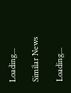Loading...

Similar News

Loading...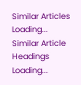Similar Articles
Loading...
Similar Article Headings
Loading...